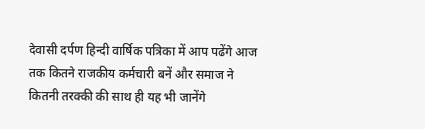देवासी दर्पण हिन्दी वार्षिक पत्रिका में आप पढेंगे आज तक कितने राजकीय कर्मचारी बनें और समाज ने कितनी तरक्की की साथ ही यह भी जानेंगे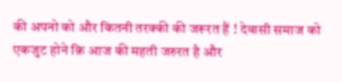की अपनो को और कितनी तरक्की की जरूरत हैं ! देवासी समाज को एकजुट होने क़ि आज की महती जरुरत है और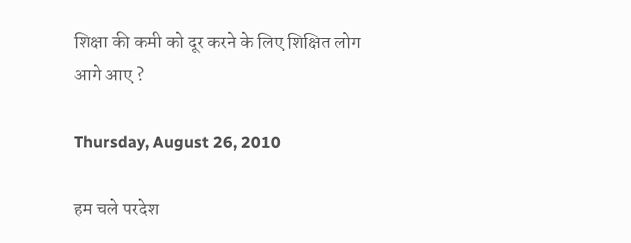शिक्षा की कमी को दूर करने के लिए शिक्षित लोग आगे आए ?

Thursday, August 26, 2010

हम चले परदेश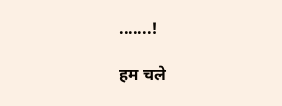.......!

हम चले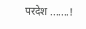परदेश .......!